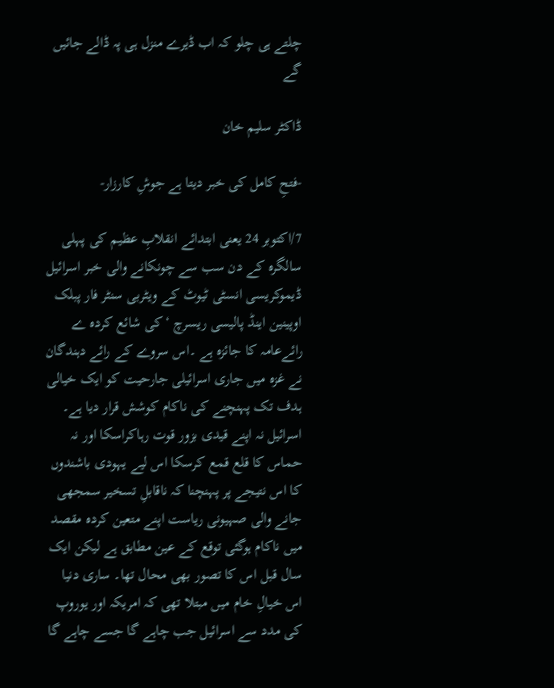چلتے ہی چلو کہ اب ڈیرے منزل ہی پہ ڈالے جائیں گے

ڈاکٹر سلیم خان

-فتحِ کامل کی خبر دیتا ہے جوشِ کارزار-

7/اکتوبر 24 یعنی ابتدائے انقلابِ عظیم کی پہلی سالگرہ کے دن سب سے چونکانے والی خبر اسرائیل ڈیموکریسی انسٹی ٹیوٹ کے ویٹربی سنٹر فار پبلک اوپینین اینڈ پالیسی ریسرچ ‘کی شائع کردہ ے رائےعامہ کا جائزہ ہے ۔اس سروے کے رائے دہندگان نے غزہ میں جاری اسرائیلی جارحیت کو ایک خیالی ہدف تک پہنچنے کی ناکام کوشش قرار دیا ہے۔ اسرائیل نہ اپنے قیدی بزور قوت رہاکراسکا اور نہ حماس کا قلع قمع کرسکا اس لیے یہودی باشندوں کا اس نتیجے پر پہنچنا کہ ناقابلِ تسخیر سمجھی جانے والی صہیونی ریاست اپنے متعین کردہ مقصد میں ناکام ہوگئی توقع کے عین مطابق ہے لیکن ایک سال قبل اس کا تصور بھی محال تھا۔ ساری دنیا اس خیالِ خام میں مبتلا تھی کہ امریکہ اور یوروپ کی مدد سے اسرائیل جب چاہے گا جسے چاہے گا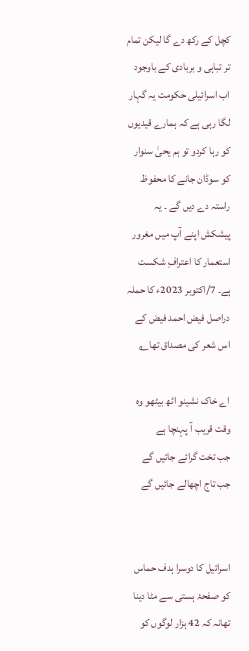کچل کے رکھ دے گا لیکن تمام تر تباہی و بربادی کے باوجود اب اسرائیلی حکومت یہ گہار لگا رہی ہے کہ ہمارے قیدیوں کو رہا کردو تو ہم یحیٰ سنوار کو سوڈان جانے کا محفوظ راستہ دے دیں گے ۔ یہ پیشکش اپنے آپ میں مغرور استعمار کا اعترافِ شکست ہے۔ 7/اکتوبر 2023ء کا حملہ دراصل فیض احمد فیض کے اس شعر کی مصداق تھا؎

اے خاک نشینو اٹھ بیٹھو وہ وقت قریب آ پہنچا ہے
جب تخت گرائے جائیں گے جب تاج اچھالے جائیں گے


اسرائیل کا دوسرا ہدف حماس کو صفحۂ ہستی سے مٹا دینا تھانہ کہ 42 ہزار لوگوں کو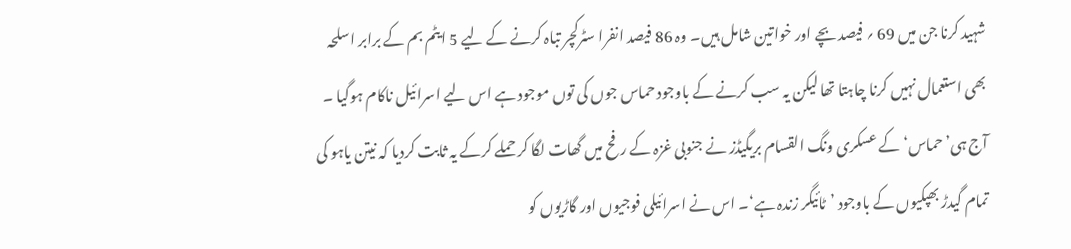شہید کرنا جن میں 69 ؍ فیصد بچے اور خواتین شامل ہیں۔ وہ 86 فیصد انفرا سٹرکچر تباہ کرنے کے لیے 5 ایٹم بم کے برابر اسلحہ بھی استعمال نہیں کرنا چاہتا تھا لیکن یہ سب کرنے کے باوجود حماس جوں کی توں موجود ہے اس لیے اسرائیل ناکام ہوگیا ۔ آج ہی’حماس‘ کے عسکری ونگ القسام بریگیڈز نے جنوبی غزہ کے رفح میں گھات لگا کر حملے کرکے یہ ثابت کردیا کہ نیتن یاہو کی تمام گیدڑ بھپکیوں کے باوجود ’ٹائیگر زندہ ہے‘۔ اس نے اسرائیلی فوجیوں اور گاڑیوں کو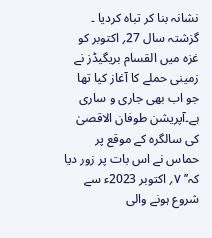نشانہ بنا کر تباہ کردیا ۔ گزشتہ سال 27؍ اکتوبر کو غزہ میں القسام بریگیڈز نے زمینی حملے کا آغاز کیا تھا جو اب بھی جاری و ساری ہے۔آپریشن طوفان الاقصیٰ کی سالگرہ کے موقع پر حماس نے اس بات پر زور دیا کہ’’ ۷؍ اکتوبر 2023ء سے شروع ہونے والی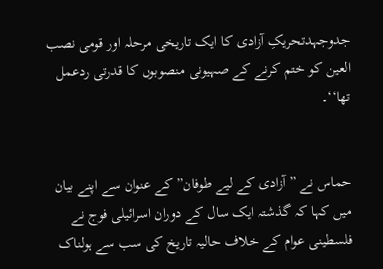جدوجہدتحریکِ آزادی کا ایک تاریخی مرحلہ اور قومی نصب العین کو ختم کرنے کے صہیونی منصوبوں کا قدرتی ردعمل تھا‘‘۔


حماس نے ”آزادی کے لیے طوفان” کے عنوان سے اپنے بیان میں کہا کہ گذشتہ ایک سال کے دوران اسرائیلی فوج نے فلسطینی عوام کے خلاف حالیہ تاریخ کی سب سے ہولناک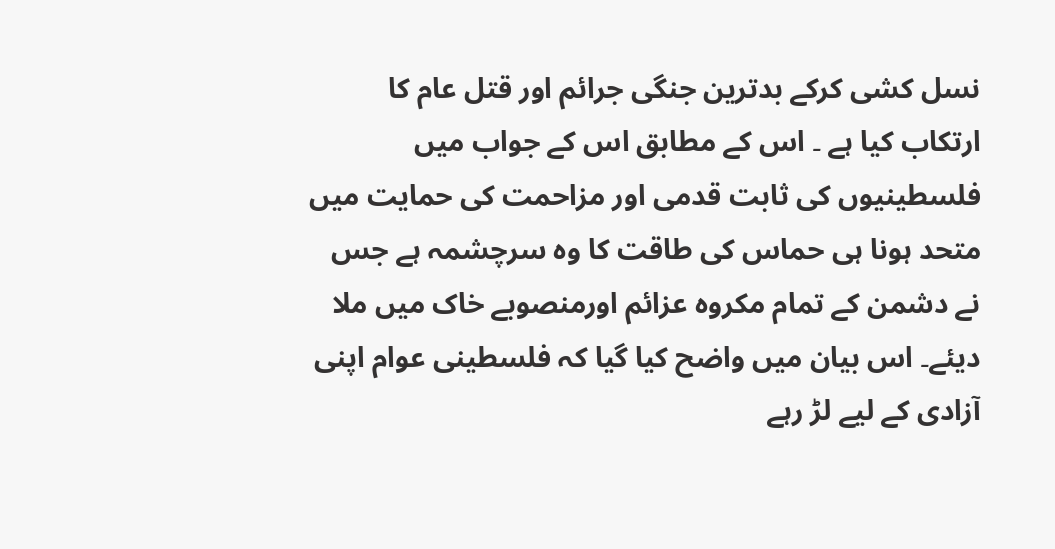نسل کشی کرکے بدترین جنگی جرائم اور قتل عام کا ارتکاب کیا ہے ۔ اس کے مطابق اس کے جواب میں فلسطینیوں کی ثابت قدمی اور مزاحمت کی حمایت میں متحد ہونا ہی حماس کی طاقت کا وہ سرچشمہ ہے جس نے دشمن کے تمام مکروہ عزائم اورمنصوبے خاک میں ملا دیئے۔ اس بیان میں واضح کیا گیا کہ فلسطینی عوام اپنی آزادی کے لیے لڑ رہے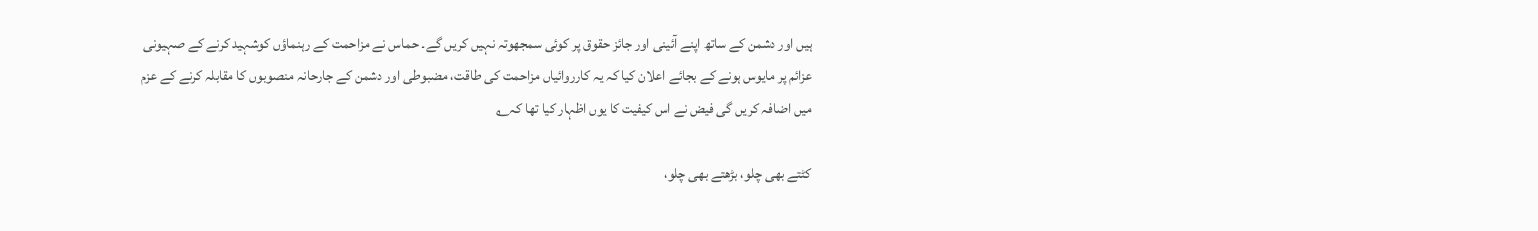ہیں اور دشمن کے ساتھ اپنے آئینی اور جائز حقوق پر کوئی سمجھوتہ نہیں کریں گے۔ حماس نے مزاحمت کے رہنماؤں کوشہید کرنے کے صہیونی عزائم پر مایوس ہونے کے بجائے اعلان کیا کہ یہ کارروائیاں مزاحمت کی طاقت، مضبوطی اور دشمن کے جارحانہ منصوبوں کا مقابلہ کرنے کے عزم میں اضافہ کریں گی فیض نے اس کیفیت کا یوں اظہار کیا تھا کہ؎

کٹتے بھی چلو، بڑھتے بھی چلو،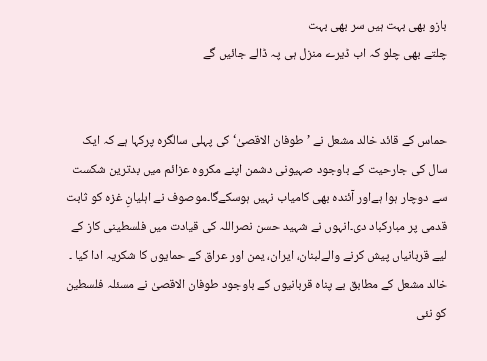بازو بھی بہت ہیں سر بھی بہت
چلتے بھی چلو کہ اب ڈیرے منزل ہی پہ ڈالے جائیں گے


حماس کے قائد خالد مشعل نے ’طوفان الاقصیٰ‘ کی پہلی سالگرہ پرکہا ہے کہ ایک سال کی جارحیت کے باوجود صہیونی دشمن اپنے مکروہ عزائم میں بدترین شکست سے دوچار ہوا ہےاور آئندہ بھی کامیاب نہیں ہوسکےگا۔موصوف نے اہلیانِ غزہ کو ثابت قدمی پر مبارکباد دی۔انہوں نے شہید حسن نصراللہ کی قیادت میں فلسطینی کاز کے لیے قربانیاں پیش کرنے والےلبنان، ایران، یمن اور عراق کے حمایوں کا شکریہ ادا کیا ۔ خالد مشعل کے مطابق بے پناہ قربانیوں کے باوجود طوفان الاقصیٰ نے مسئلہ فلسطین کو نئی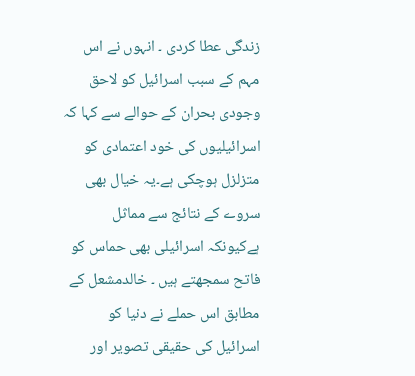زندگی عطا کردی ۔ انہوں نے اس مہم کے سبب اسرائیل کو لاحق وجودی بحران کے حوالے سے کہا کہ اسرائیلیوں کی خود اعتمادی کو متزلزل ہوچکی ہے۔یہ خیال بھی سروے کے نتائج سے مماثل ہےکیونکہ اسرائیلی بھی حماس کو فاتح سمجھتے ہیں ۔ خالدمشعل کے مطابق اس حملے نے دنیا کو اسرائیل کی حقیقی تصویر اور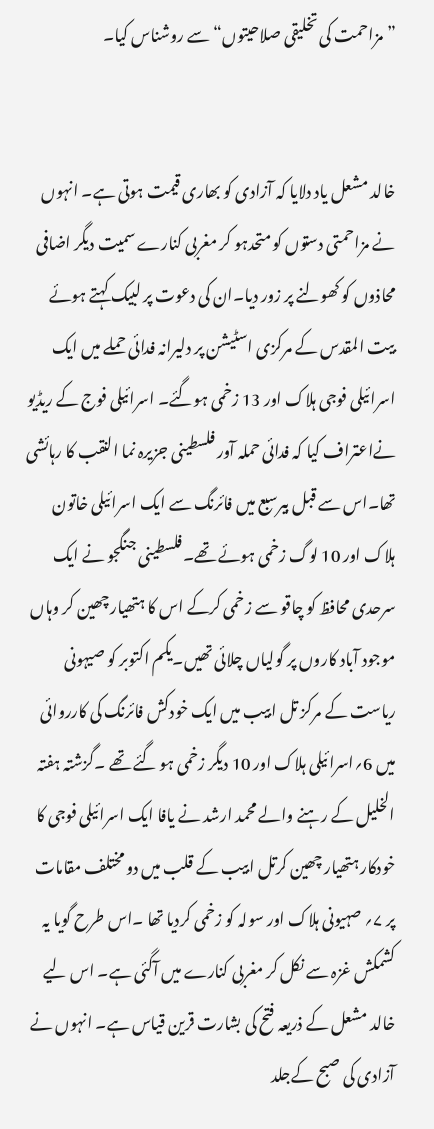”مزاحمت کی تخلیقی صلاحیتوں“ سے روشناس کیا۔


خالد مشعل یاد دلایا کہ آزادی کو بھاری قیمت ہوتی ہے۔ انہوں نے مزاحمتی دستوں کو متحدہو کر مغربی کنارے سمیت دیگر اضافی محاذوں کو کھولنے پر زور دیا۔ان کی دعوت پر لبیک کہتے ہوئے بیت المقدس کے مرکزی اسٹیشن پر دلیرانہ فدائی حملے میں ایک اسرائیلی فوجی ہلاک اور 13 زخمی ہوگئے۔ اسرائیلی فوج کے ریڈیو نےاعتراف کیا کہ فدائی حملہ آور فلسطینی جزیرہ نما النقب کا رہائشی تھا۔اس سے قبل بیرسبع میں فائرنگ سے ایک اسرائیلی خاتون ہلاک اور 10 لوگ زخمی ہوئے تھے۔فلسطینی جنگجو نے ایک سرحدی محافظ کو چاقو سے زخمی کرکے اس کا ہتھیار چھین کر وہاں موجود آباد کاروں پر گولیاں چلائی تھیں۔یکم اکتوبر کو صیہونی ریاست کے مرکز تل ابیب میں ایک خودکش فائرنگ کی کارروائی میں 6؍اسرائیلی ہلاک اور 10 دیگر زخمی ہو گئے تھے ۔گزشتہ ہفتہ الخلیل کے رہنے والے محمد ارشد نے یافا ایک اسرائیلی فوجی کا خودکار ہتھیار چھین کرتل ابیب کے قلب میں دو مختلف مقامات پر ۷؍ صہیونی ہلاک اور سولہ کو زخمی کردیا تھا ۔اس طرح گویا یہ کشمکش غزہ سے نکل کر مغربی کنارے میں آگئی ہے۔ اس لیے خالد مشعل کے ذریعہ فتح کی بشارت قرین قیاس ہے۔ انہوں نے آزادی کی صبح کےجلد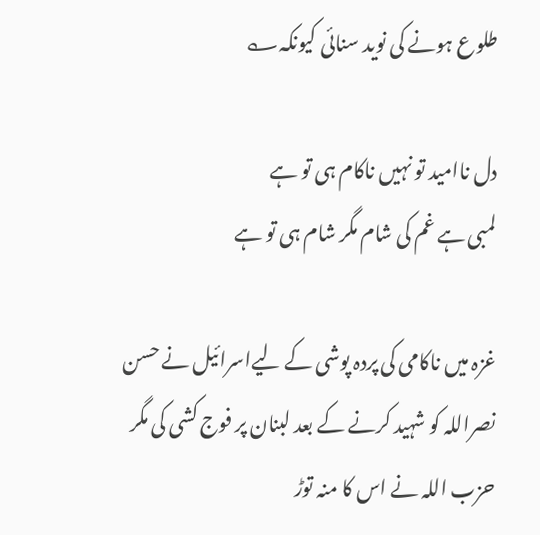طلوع ہونے کی نوید سنائی کیونکہ؎

دل ناامید تو نہیں ناکام ہی تو ہے
لمبی ہے غم کی شام مگر شام ہی تو ہے

غزہ میں ناکامی کی پردہ پوشی کے لیےاسرائیل نے حسن نصراللہ کو شہید کرنے کے بعد لبنان پر فوج کشی کی مگر حزب اللہ نے اس کا منہ توڑ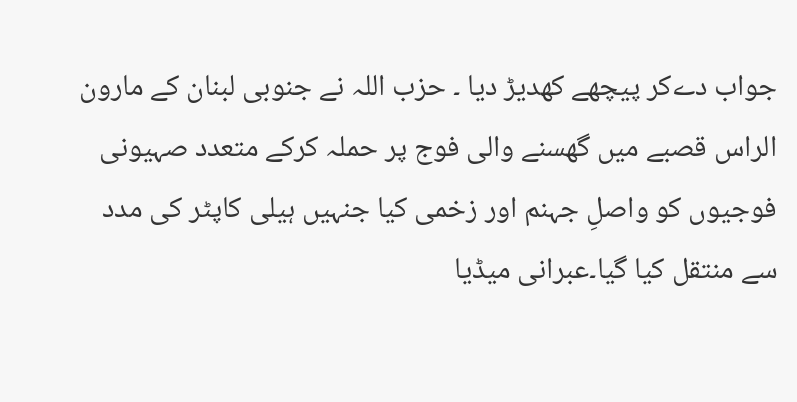جواب دےکر پیچھے کھدیڑ دیا ۔ حزب اللہ نے جنوبی لبنان کے مارون الراس قصبے میں گھسنے والی فوج پر حملہ کرکے متعدد صہیونی فوجیوں کو واصلِ جہنم اور زخمی کیا جنہیں ہیلی کاپٹر کی مدد سے منتقل کیا گیا۔عبرانی میڈیا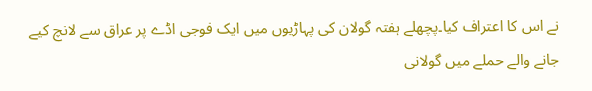نے اس کا اعتراف کیا۔پچھلے ہفتہ گولان کی پہاڑیوں میں ایک فوجی اڈے پر عراق سے لانچ کیے جانے والے حملے میں گولانی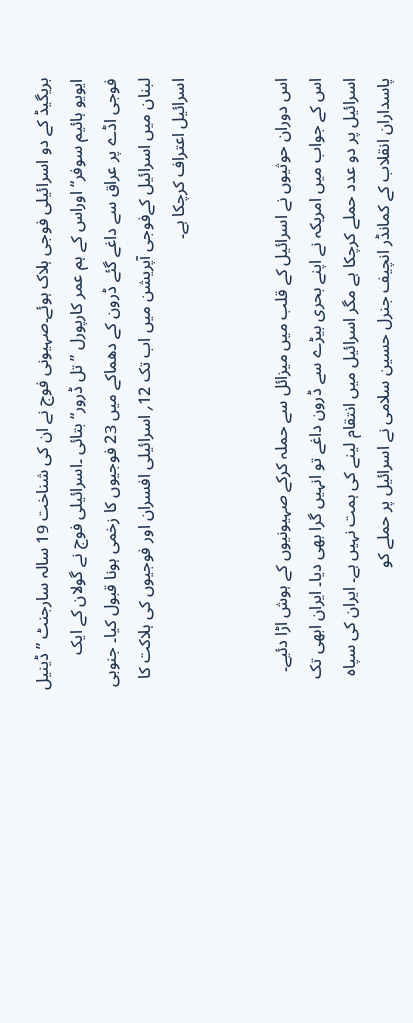بریگیڈ کے دو اسرائیلی فوجی ہلاک ہوئے۔صہیونی فوج نے ان کی شناخت 19 سالہ سارجنٹ ”ڈینیل ایویو ہائیم سوفر“ اوراس کے ہم عمر کارپورل ”تل ڈرور“ بتائی ۔اسرائیلی فوج نے گولان کے ایک فوجی اڈے پر عراق سے داغے گئے ڈرون کے دھماکے میں 23 فوجیوں کا زخمی ہونا قبول کیا۔ جنوبی لبنان میں اسرائیل کےفوجی آپریشن میں اب تک 12؍ اسرائیلی افسران اور فوجیوں کی ہلاکت کا اسرائیل اعتراف کرچکا ہے۔


اس دوران حوثیوں نے اسرائیل کے قلب میں میزائل سے حملہ کرکے صہیونیوں کے ہوش اڑا دئیے۔ اس کے جواب میں امریکہ نے اپنے بحری بیڑے سے ڈرون داغے تو انہیں گرا بھی دیا۔ ایران ابھی تک اسرائیل پر دو عدد حملے کرچکا ہے مگر اسرائیل میں انتقام لینے کی ہمت نہیں ہے۔ ایران کی سپاہ پاسداران انقلاب کے کمانڈر انچیف جنرل حسین سلامی نے اسرائیل پر حملے کو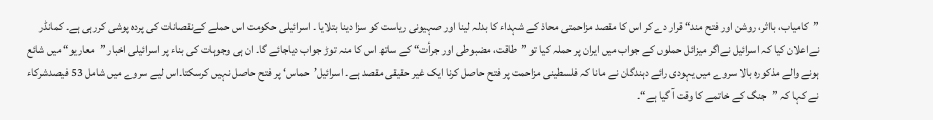”کامیاب، بااثر، روشن اور فتح مند“ قرار دے کر اس کا مقصد مزاحمتی محاذ کے شہداء کا بدلہ لینا اور صہیونی ریاست کو سزا دینا بتلایا ۔ اسرائیلی حکومت اس حملے کےنقصانات کی پردہ پوشی کررہی ہے۔ کمانڈر نےاعلان کیا کہ اسرائیل نےاگر میزائل حملوں کے جواب میں ایران پر حملہ کیا تو ”طاقت، مضبوطی اور جرأت“ کے ساتھ اس کا منہ توڑ جواب دیاجائے گا۔ ان ہی وجوہات کی بناء پر اسرائیلی اخبار ”معاریو“ میں شائع ہونے والے مذکورہ بالا سروے میں یہودی رائے دہندگان نے مانا کہ فلسطینی مزاحمت پر فتح حاصل کرنا ایک غیر حقیقی مقصد ہے۔ اسرائیل’حماس‘ پر فتح حاصل نہیں کرسکتا۔اس لیے سروے میں شامل 53 فیصدشرکاء نے کہا کہ ”جنگ کے خاتمے کا وقت آ گیا ہے“۔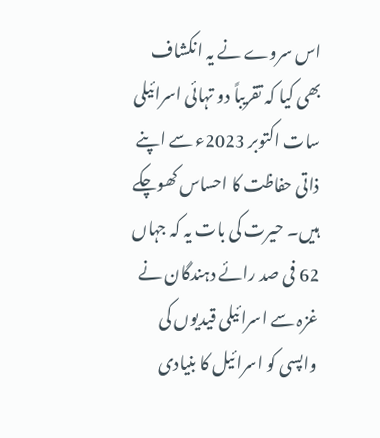اس سروے نے یہ انکشاف بھی کیا کہ تقریباً دو تہائی اسرائیلی سات اکتوبر 2023ء سے اپنے ذاتی حفاظت کا احساس کھوچکے ہیں۔ حیرت کی بات یہ کہ جہاں 62 فی صد رائے دہندگان نے غزہ سے اسرائیلی قیدیوں کی واپسی کو اسرائیل کا بنیادی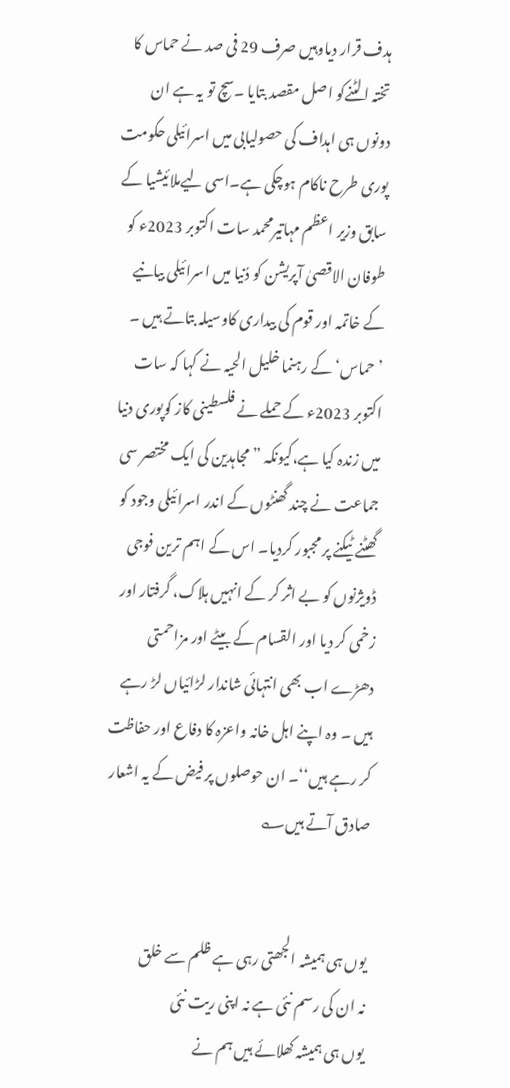ہدف قرار دیاوہیں صرف 29 فی صد نے حماس کا تختہ الٹنےکو اصل مقصد بتایا ۔سچ تو یہ ہے ان دونوں ہی اہداف کی حصولیابی میں اسرائیلی حکومت پوری طرح ناکام ہوچکی ہے۔اسی لیےملائیشیا کے سابق وزیر اعظم مہاتیرمحمد سات اکتوبر 2023ء کو طوفان الاقصیٰ آپریشن کو دُنیا میں اسرائیلی بیانیے کے خاتمہ اور قوم کی بیداری کاوسیلہ بتاتے ہیں ۔ ’حماس‘ کے رہنما خلیل الحیہ نے کہا کہ سات اکتوبر 2023ء کے حملے نے فلسطینی کاز کوپوری دنیا میں زندہ کیا ہے،کیونکہ ”مجاہدین کی ایک مختصر سی جماعت نے چند گھنٹوں کے اندر اسرائیلی وجود کو گھٹنے ٹیکنے پر مجبور کردیا۔ اس کے اہم ترین فوجی ڈویژنوں کو بے اثر کر کے انہیں ہلاک، گرفتار اور زخمی کر دیا اور القسام کے بیٹے اور مزاحمتی دھڑے اب بھی انتہائی شاندار لڑائیاں لڑ رہے ہیں ۔ وہ اپنے اہل خانہ واعزہ کا دفاع اور حفاظت کر رہے ہیں‘‘۔ ان حوصلوں پر فیض کے یہ اشعار صادق آتے ہیں؎


یوں ہی ہمیشہ الجھتی رہی ہے ظلم سے خلق
نہ ان کی رسم نئی ہے نہ اپنی ریت نئی
یوں ہی ہمیشہ کھلائے ہیں ہم نے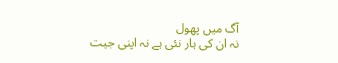آگ میں پھول
نہ ان کی ہار نئی ہے نہ اپنی جیت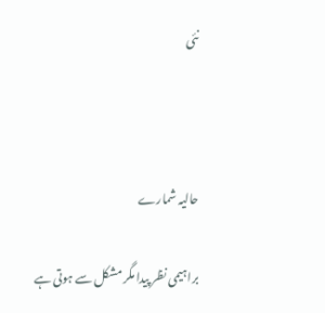نئی



حالیہ شمارے

براہیمی نظر پیدا مگر مشکل سے ہوتی ہے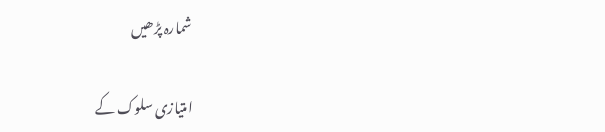شمارہ پڑھیں

امتیازی سلوک کے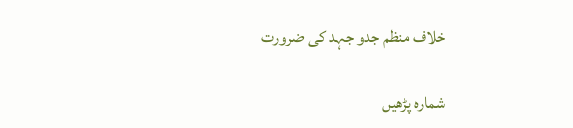خلاف منظم جدو جہد کی ضرورت

شمارہ پڑھیں